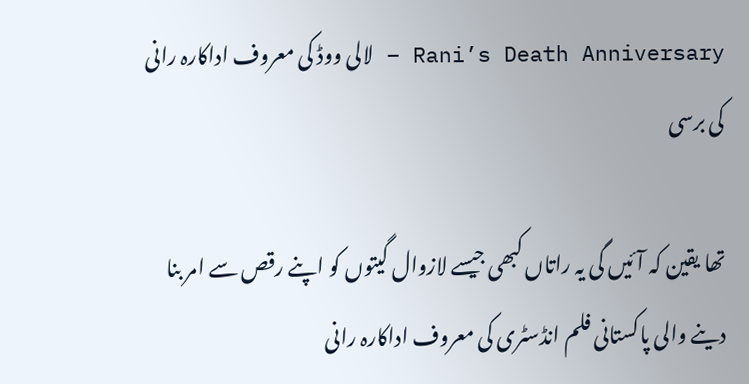Rani’s Death Anniversary – لالی ووڈ کی معروف اداکارہ رانی کی برسی

تھا یقین کہ آئیں گی یہ راتاں کبھی جیسے لازوال گیتوں کو اپنے رقص سے امر بنا دینے والی پاکستانی فلم انڈسٹری کی معروف اداکارہ رانی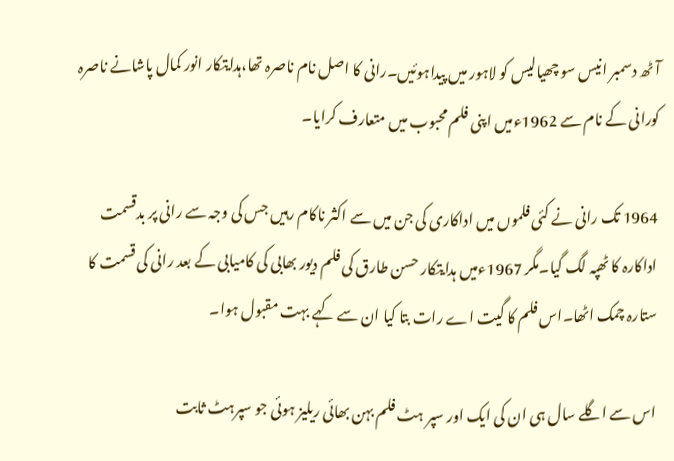آٹھ دسمبر انیس سو چھیالیس کو لاہور میں پیداہوئیں۔رانی کا اصل نام ناصرہ تھا،ہدایتکار انور کمال پاشانے ناصرہ کورانی کے نام سے 1962ءمیں اپنی فلم محبوب میں متعارف کرایا۔

1964 تک رانی نے کئی فلموں میں اداکاری کی جن میں سے اکثر ناکام رہیں جس کی وجہ سے رانی پر بدقسمت اداکارہ کا ٹھپہ لگ گیا۔مگر 1967ءمیں ہدایتکار حسن طارق کی فلم دیور بھابی کی کامیابی کے بعد رانی کی قسمت کا ستارہ چمک اٹھا۔اس فلم کا گیت اے رات بتا کیا ان سے کہے بہت مقبول ہوا۔

اس سے اگلے سال ہی ان کی ایک اور سپر ہٹ فلم بہن بھائی ریلیز ہوئی جو سپرہٹ ثابت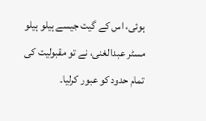ہوئی، اس کے گیت جیسے ہیلو ہیلو مسٹر عبدالغنی، نے تو مقبولیت کی تمام حدود کو عبور کرلیا۔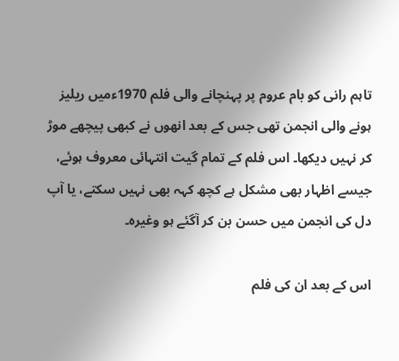تاہم رانی کو بام عروم پر پہنچانے والی فلم 1970ءمیں ریلیز ہونے والی انجمن تھی جس کے بعد انھوں نے کبھی پیچھے موڑ کر نہیں دیکھا۔ اس فلم کے تمام گیت انتہائی معروف ہوئے، جیسے اظہار بھی مشکل ہے کچھ کہہ بھی نہیں سکتے، یا آپ دل کی انجمن میں حسن بن کر آگئے ہو وغیرہ۔

اس کے بعد ان کی فلم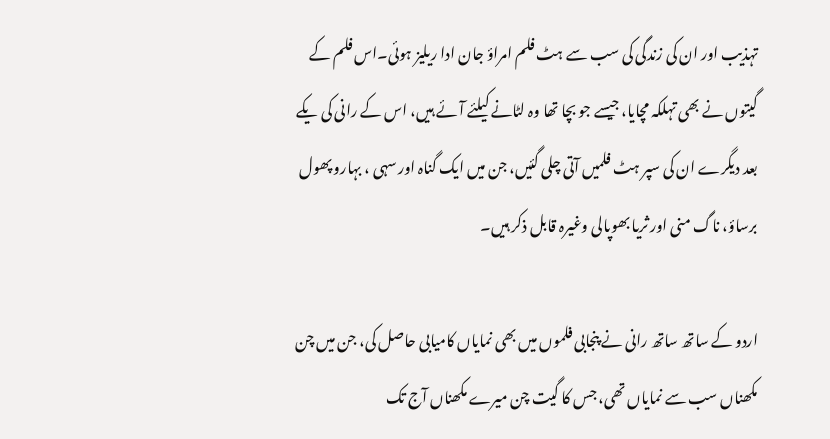تہذیب اور ان کی زندگی کی سب سے ہٹ فلم امراؤ جان ادا ریلیز ہوئی۔اس فلم کے گیتوں نے بھی تہلکہ مچایا، جیسے جو بچا تھا وہ لٹانے کیلئے آئے ہیں، اس کے رانی کی یکے بعد دیگرے ان کی سپر ہٹ فلمیں آتی چلی گئیں، جن میں ایک گناہ اور سہی ، بہارو پھول برساؤ، ناگ منی اور ثریا بھوپالی وغیرہ قابل ذکر ہیں۔

اردو کے ساتھ ساتھ رانی نے پنجابی فلموں میں بھی نمایاں کامیابی حاصل کی، جن میں چن مکھناں سب سے نمایاں تھی، جس کا گیت چن میرے مکھناں آج تک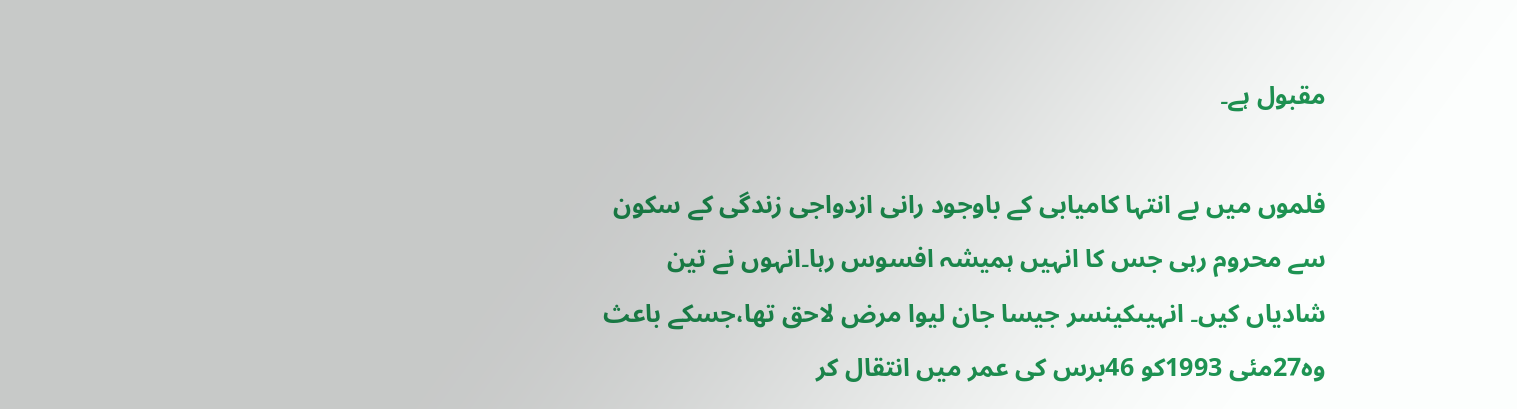مقبول ہے۔

فلموں میں بے انتہا کامیابی کے باوجود رانی ازدواجی زندگی کے سکون سے محروم رہی جس کا انہیں ہمیشہ افسوس رہا۔انہوں نے تین شادیاں کیں۔ انہیںکینسر جیسا جان لیوا مرض لاحق تھا،جسکے باعث وہ27مئی 1993کو 46برس کی عمر میں انتقال کر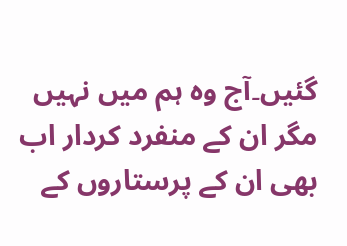گئیں۔آج وہ ہم میں نہیں مگر ان کے منفرد کردار اب بھی ان کے پرستاروں کے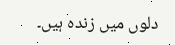دلوں میں زندہ ہیں۔